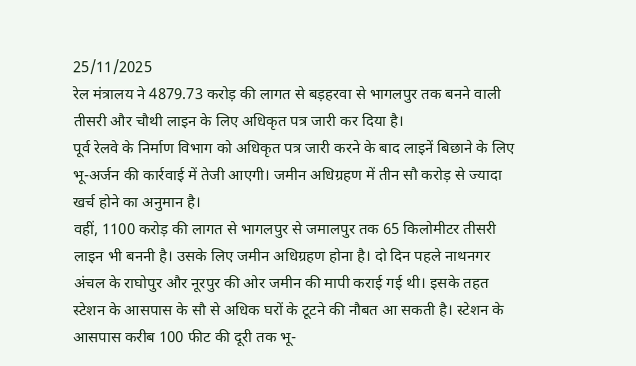25/11/2025
रेल मंत्रालय ने 4879.73 करोड़ की लागत से बड़हरवा से भागलपुर तक बनने वाली तीसरी और चौथी लाइन के लिए अधिकृत पत्र जारी कर दिया है।
पूर्व रेलवे के निर्माण विभाग को अधिकृत पत्र जारी करने के बाद लाइनें बिछाने के लिए भू-अर्जन की कार्रवाई में तेजी आएगी। जमीन अधिग्रहण में तीन सौ करोड़ से ज्यादा खर्च होने का अनुमान है।
वहीं, 1100 करोड़ की लागत से भागलपुर से जमालपुर तक 65 किलोमीटर तीसरी लाइन भी बननी है। उसके लिए जमीन अधिग्रहण होना है। दो दिन पहले नाथनगर अंचल के राघोपुर और नूरपुर की ओर जमीन की मापी कराई गई थी। इसके तहत स्टेशन के आसपास के सौ से अधिक घरों के टूटने की नौबत आ सकती है। स्टेशन के आसपास करीब 100 फीट की दूरी तक भू-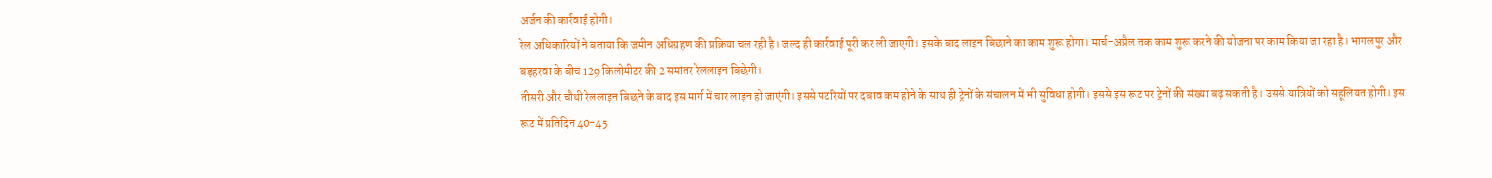अर्जन की कार्रवाई होगी।
रेल अधिकारियों ने बताया कि जमीन अधिग्रहण की प्रक्रिया चल रही है। जल्द ही कार्रवाई पूरी कर ली जाएगी। इसके बाद लाइन बिछाने का काम शुरू होगा। मार्च-अप्रैल तक काम शुरू करने की योजना पर काम किया जा रहा है। भागलपुर और बड़हरवा के बीच 129 किलोमीटर की 2 समांतर रेललाइन बिछेगी।
तीसरी और चौथी रेललाइन बिछने के बाद इस मार्ग में चार लाइन हो जाएंगी। इससे पटरियों पर दबाव कम होने के साथ ही ट्रेनों के संचालन में भी सुविधा होगी। इससे इस रूट पर ट्रेनों की संख्या बढ़ सकती है। उससे यात्रियों को सहूलियत होगी। इस रूट में प्रतिदिन 40-45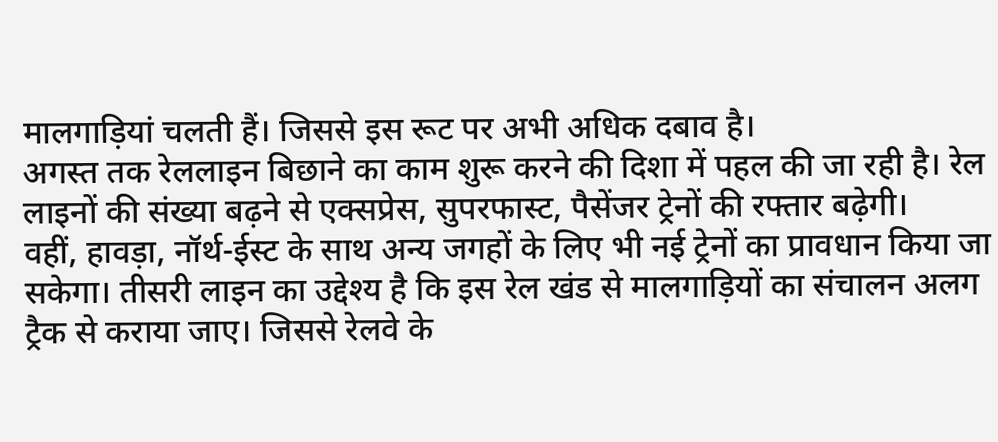मालगाड़ियां चलती हैं। जिससे इस रूट पर अभी अधिक दबाव है।
अगस्त तक रेललाइन बिछाने का काम शुरू करने की दिशा में पहल की जा रही है। रेल लाइनों की संख्या बढ़ने से एक्सप्रेस, सुपरफास्ट, पैसेंजर ट्रेनों की रफ्तार बढ़ेगी।
वहीं, हावड़ा, नॉर्थ-ईस्ट के साथ अन्य जगहों के लिए भी नई ट्रेनों का प्रावधान किया जा सकेगा। तीसरी लाइन का उद्देश्य है कि इस रेल खंड से मालगाड़ियों का संचालन अलग ट्रैक से कराया जाए। जिससे रेलवे के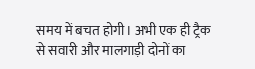समय में बचत होगी। अभी एक ही ट्रैक से सवारी और मालगाड़ी दोनों का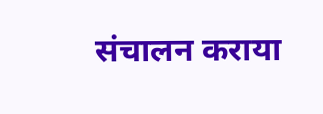संचालन कराया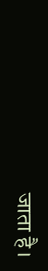जाता है।